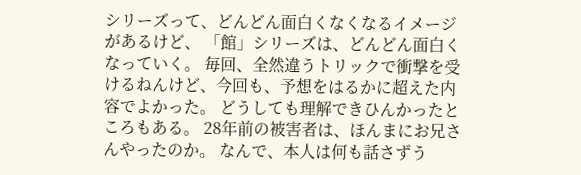シリーズって、どんどん面白くなくなるイメージがあるけど、 「館」シリーズは、どんどん面白くなっていく。 毎回、全然違うトリックで衝撃を受けるねんけど、今回も、予想をはるかに超えた内容でよかった。 どうしても理解できひんかったところもある。 28年前の被害者は、ほんまにお兄さんやったのか。 なんで、本人は何も話さずう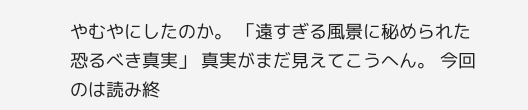やむやにしたのか。 「遠すぎる風景に秘められた恐るべき真実」 真実がまだ見えてこうへん。 今回のは読み終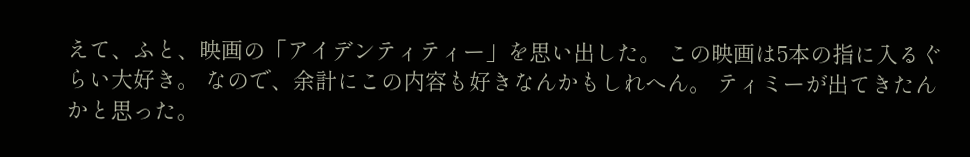えて、ふと、映画の「アイデンティティー」を思い出した。 この映画は5本の指に入るぐらい大好き。 なので、余計にこの内容も好きなんかもしれへん。 ティミーが出てきたんかと思った。